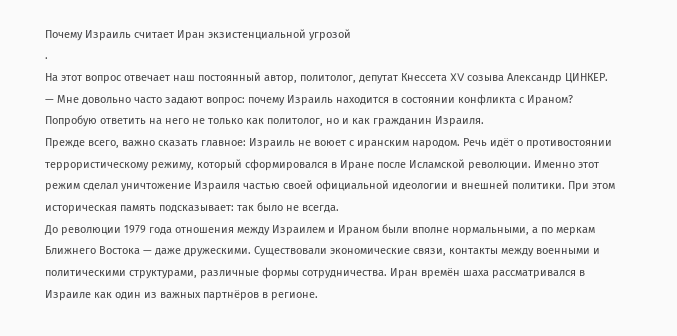Почему Израиль считает Иран экзистенциальной угрозой
.
На этот вопрос отвечает наш постоянный автор, политолог, депутат Кнессета XV созыва Александр ЦИНКЕР.
— Мне довольно часто задают вопрос: почему Израиль находится в состоянии конфликта с Ираном? Попробую ответить на него не только как политолог, но и как гражданин Израиля.
Прежде всего, важно сказать главное: Израиль не воюет с иранским народом. Речь идёт о противостоянии террористическому режиму, который сформировался в Иране после Исламской революции. Именно этот режим сделал уничтожение Израиля частью своей официальной идеологии и внешней политики. При этом историческая память подсказывает: так было не всегда.
До революции 1979 года отношения между Израилем и Ираном были вполне нормальными, а по меркам Ближнего Востока — даже дружескими. Существовали экономические связи, контакты между военными и политическими структурами, различные формы сотрудничества. Иран времён шаха рассматривался в Израиле как один из важных партнёров в регионе.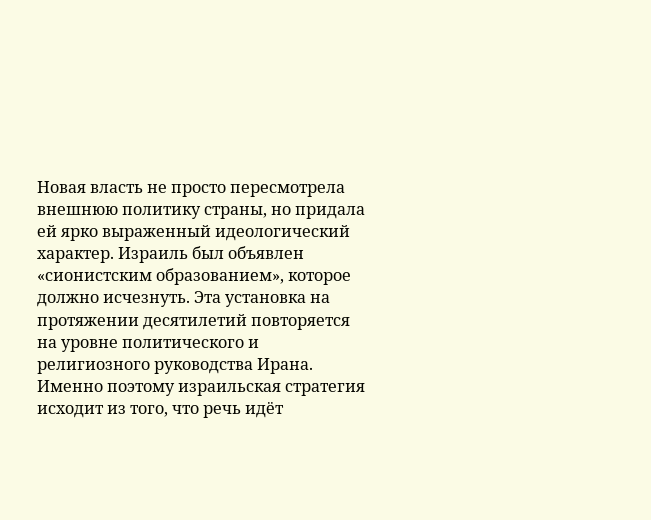Новая власть не просто пересмотрела внешнюю политику страны, но придала ей ярко выраженный идеологический характер. Израиль был объявлен «сионистским образованием», которое должно исчезнуть. Эта установка на протяжении десятилетий повторяется на уровне политического и религиозного руководства Ирана. Именно поэтому израильская стратегия исходит из того, что речь идёт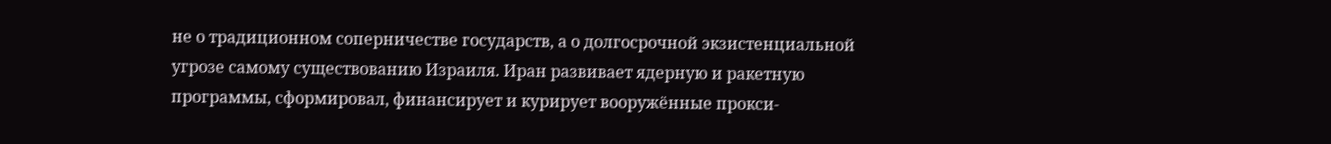не о традиционном соперничестве государств, а о долгосрочной экзистенциальной угрозе самому существованию Израиля. Иран развивает ядерную и ракетную программы, сформировал, финансирует и курирует вооружённые прокси-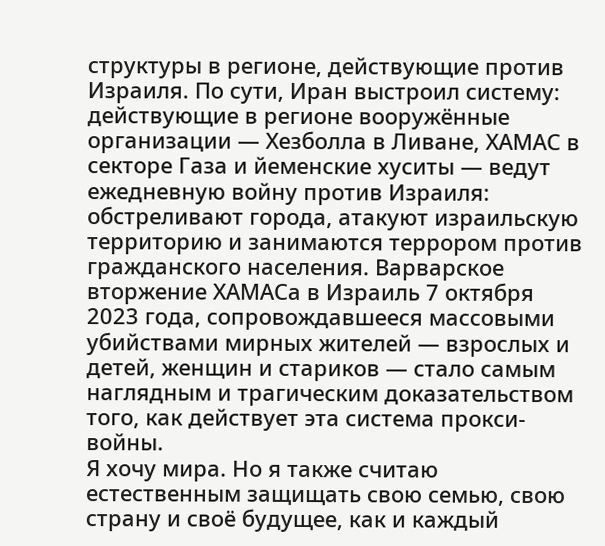структуры в регионе, действующие против Израиля. По сути, Иран выстроил систему: действующие в регионе вооружённые организации — Хезболла в Ливане, ХАМАС в секторе Газа и йеменские хуситы — ведут ежедневную войну против Израиля: обстреливают города, атакуют израильскую территорию и занимаются террором против гражданского населения. Варварское вторжение ХАМАСа в Израиль 7 октября 2023 года, сопровождавшееся массовыми убийствами мирных жителей — взрослых и детей, женщин и стариков — стало самым наглядным и трагическим доказательством того, как действует эта система прокси-войны.
Я хочу мира. Но я также считаю естественным защищать свою семью, свою страну и своё будущее, как и каждый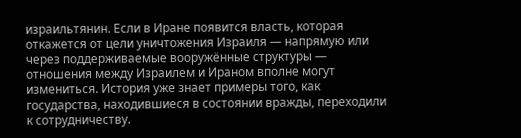израильтянин. Если в Иране появится власть, которая откажется от цели уничтожения Израиля — напрямую или через поддерживаемые вооружённые структуры — отношения между Израилем и Ираном вполне могут измениться. История уже знает примеры того, как государства, находившиеся в состоянии вражды, переходили к сотрудничеству.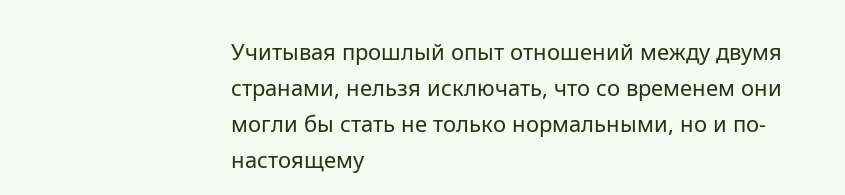Учитывая прошлый опыт отношений между двумя странами, нельзя исключать, что со временем они могли бы стать не только нормальными, но и по-настоящему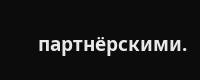партнёрскими.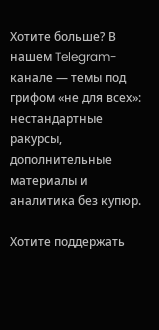Хотите больше? В нашем Telegram-канале — темы под грифом «не для всех»: нестандартные ракурсы, дополнительные материалы и аналитика без купюр.

Хотите поддержать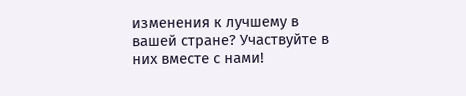изменения к лучшему в вашей стране? Участвуйте в них вместе с нами!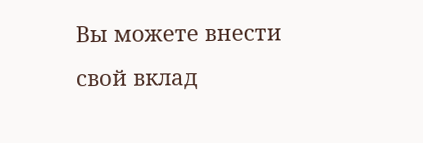Вы можете внести свой вклад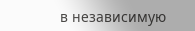в независимую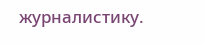журналистику.